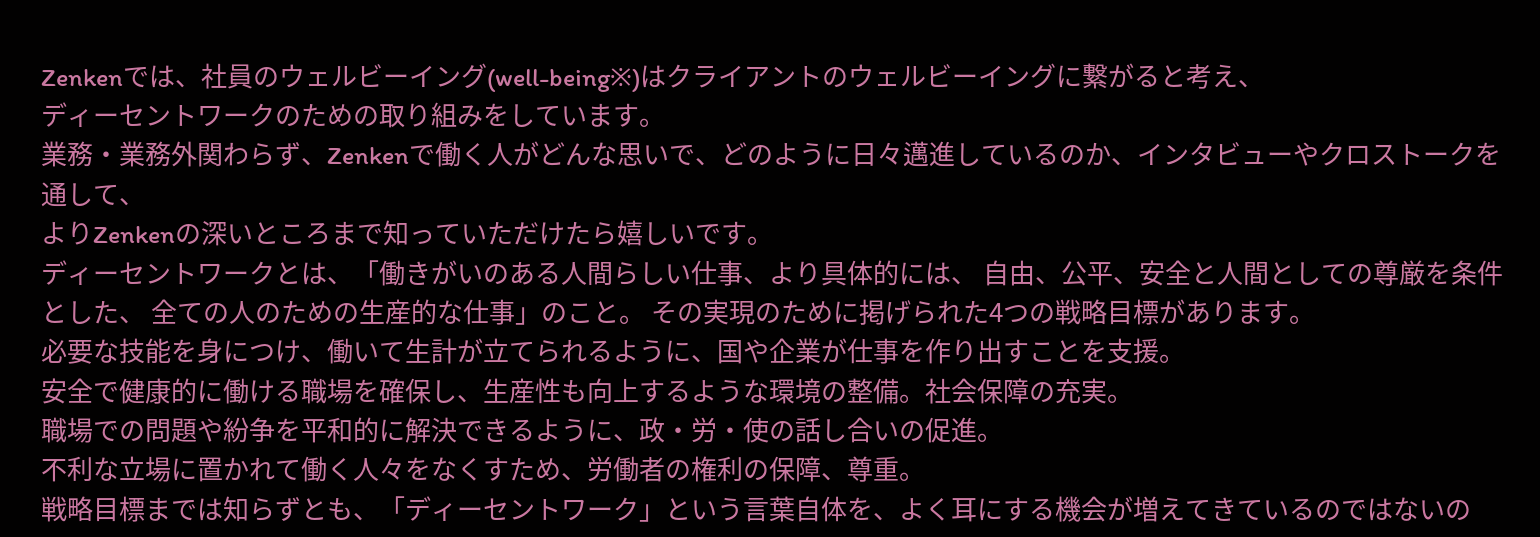Zenkenでは、社員のウェルビーイング(well-being※)はクライアントのウェルビーイングに繋がると考え、
ディーセントワークのための取り組みをしています。
業務・業務外関わらず、Zenkenで働く人がどんな思いで、どのように日々邁進しているのか、インタビューやクロストークを通して、
よりZenkenの深いところまで知っていただけたら嬉しいです。
ディーセントワークとは、「働きがいのある人間らしい仕事、より具体的には、 自由、公平、安全と人間としての尊厳を条件とした、 全ての人のための生産的な仕事」のこと。 その実現のために掲げられた4つの戦略目標があります。
必要な技能を身につけ、働いて生計が立てられるように、国や企業が仕事を作り出すことを支援。
安全で健康的に働ける職場を確保し、生産性も向上するような環境の整備。社会保障の充実。
職場での問題や紛争を平和的に解決できるように、政・労・使の話し合いの促進。
不利な立場に置かれて働く人々をなくすため、労働者の権利の保障、尊重。
戦略目標までは知らずとも、「ディーセントワーク」という言葉自体を、よく耳にする機会が増えてきているのではないの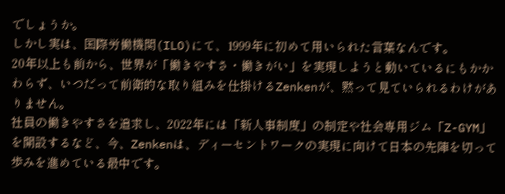でしょうか。
しかし実は、国際労働機関(ILO)にて、1999年に初めて用いられた言葉なんです。
20年以上も前から、世界が「働きやすさ・働きがい」を実現しようと動いているにもかかわらず、いつだって前衛的な取り組みを仕掛けるZenkenが、黙って見ていられるわけがありません。
社員の働きやすさを追求し、2022年には「新人事制度」の制定や社会専用ジム「Z-GYM」を開設するなど、今、Zenkenは、ディーセントワークの実現に向けて日本の先陣を切って歩みを進めている最中です。